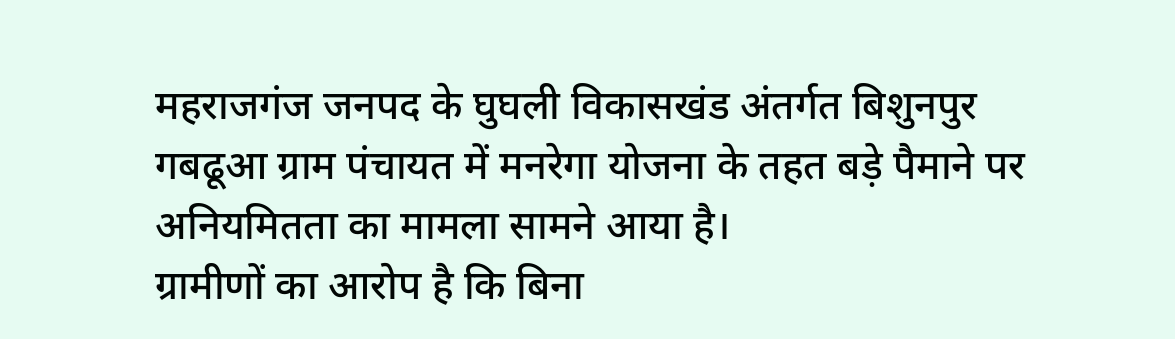महराजगंज जनपद के घुघली विकासखंड अंतर्गत बिशुनपुर गबढूआ ग्राम पंचायत में मनरेगा योजना के तहत बड़े पैमाने पर अनियमितता का मामला सामने आया है।
ग्रामीणों का आरोप है कि बिना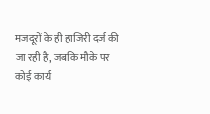मजदूरों के ही हाजिरी दर्ज की जा रही है, जबकि मौके पर कोई कार्य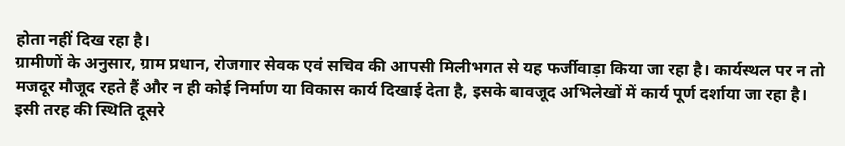होता नहीं दिख रहा है।
ग्रामीणों के अनुसार, ग्राम प्रधान, रोजगार सेवक एवं सचिव की आपसी मिलीभगत से यह फर्जीवाड़ा किया जा रहा है। कार्यस्थल पर न तो मजदूर मौजूद रहते हैं और न ही कोई निर्माण या विकास कार्य दिखाई देता है, इसके बावजूद अभिलेखों में कार्य पूर्ण दर्शाया जा रहा है।
इसी तरह की स्थिति दूसरे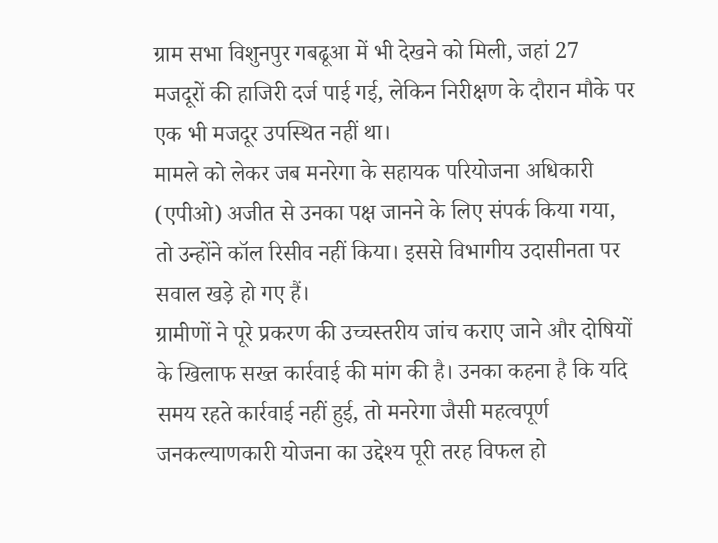ग्राम सभा विशुनपुर गबढूआ में भी देखने को मिली, जहां 27 मजदूरों की हाजिरी दर्ज पाई गई, लेकिन निरीक्षण के दौरान मौके पर एक भी मजदूर उपस्थित नहीं था।
मामले को लेकर जब मनरेगा के सहायक परियोजना अधिकारी (एपीओ) अजीत से उनका पक्ष जानने के लिए संपर्क किया गया, तो उन्होंने कॉल रिसीव नहीं किया। इससे विभागीय उदासीनता पर सवाल खड़े हो गए हैं।
ग्रामीणों ने पूरे प्रकरण की उच्चस्तरीय जांच कराए जाने और दोषियों के खिलाफ सख्त कार्रवाई की मांग की है। उनका कहना है कि यदि समय रहते कार्रवाई नहीं हुई, तो मनरेगा जैसी महत्वपूर्ण जनकल्याणकारी योजना का उद्देश्य पूरी तरह विफल हो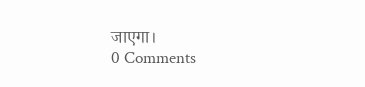जाएगा।
0 Comments